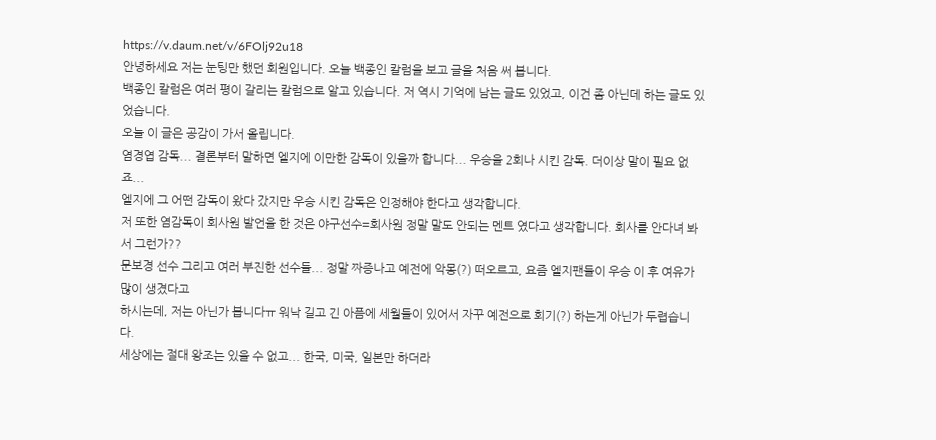https://v.daum.net/v/6FOlj92u18
안녕하세요 저는 눈팅만 했던 회원입니다. 오늘 백종인 칼럼을 보고 글을 처음 써 봅니다.
백종인 칼럼은 여러 평이 갈리는 칼럼으로 알고 있습니다. 저 역시 기억에 남는 글도 있었고, 이건 좀 아닌데 하는 글도 있었습니다.
오늘 이 글은 공감이 가서 올립니다.
염경엽 감독... 결론부터 말하면 엘지에 이만한 감독이 있을까 합니다... 우승을 2회나 시킨 감독. 더이상 말이 필요 없죠...
엘지에 그 어떤 감독이 왔다 갔지만 우승 시킨 감독은 인정해야 한다고 생각합니다.
저 또한 염감독이 회사원 발언을 한 것은 야구선수=회사원 정말 말도 안되는 멘트 였다고 생각합니다. 회사를 안다녀 봐서 그런가??
문보경 선수 그리고 여러 부진한 선수들... 정말 짜증나고 예전에 악몽(?) 떠오르고, 요즘 엘지팬들이 우승 이 후 여유가 많이 생겼다고
하시는데, 저는 아닌가 봅니다ㅠ 워낙 길고 긴 아픔에 세월들이 있어서 자꾸 예전으로 회기(?) 하는게 아닌가 두렵습니다.
세상에는 절대 왕조는 있을 수 없고... 한국, 미국, 일본만 하더라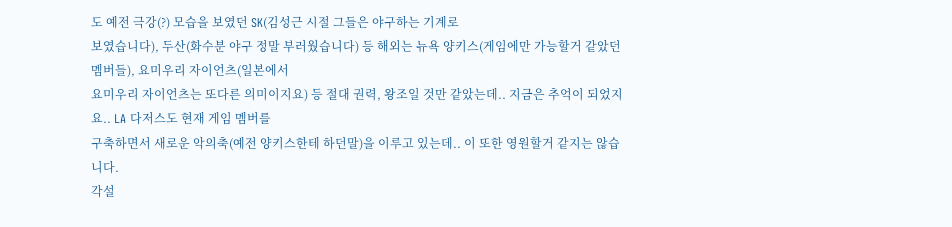도 예전 극강(?) 모습을 보였던 SK(김성근 시절 그들은 야구하는 기계로
보였습니다), 두산(화수분 야구 정말 부러웠습니다) 등 해외는 뉴욕 양키스(게임에만 가능할거 같았던 멤버들), 요미우리 자이언츠(일본에서
요미우리 자이언츠는 또다른 의미이지요) 등 절대 권력, 왕조일 것만 같았는데.. 지금은 추억이 되었지요.. LA 다저스도 현재 게임 멤버를
구축하면서 새로운 악의축(예전 양키스한테 하던말)을 이루고 있는데.. 이 또한 영원할거 같지는 않습니다.
각설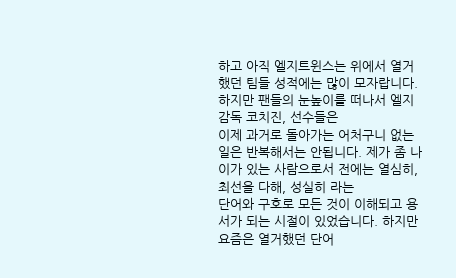하고 아직 엘지트윈스는 위에서 열거했던 팀들 성적에는 많이 모자랍니다. 하지만 팬들의 눈높이를 떠나서 엘지 감독 코치진, 선수들은
이제 과거로 돌아가는 어처구니 없는 일은 반복해서는 안됩니다. 제가 좀 나이가 있는 사람으로서 전에는 열심히, 최선을 다해, 성실히 라는
단어와 구호로 모든 것이 이해되고 용서가 되는 시절이 있었습니다. 하지만 요즘은 열거했던 단어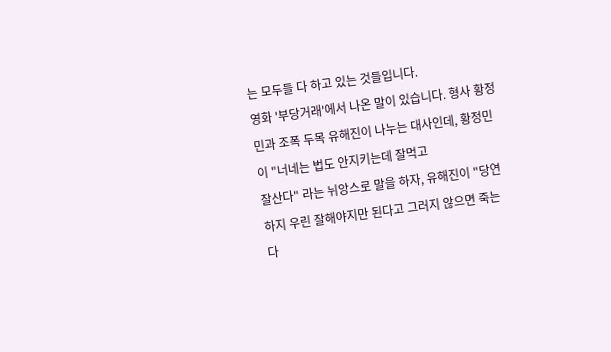는 모두들 다 하고 있는 것들입니다.
영화 '부당거래'에서 나온 말이 있습니다. 형사 황정민과 조폭 두목 유해진이 나누는 대사인데, 황정민이 "너네는 법도 안지키는데 잘먹고
잘산다" 라는 뉘앙스로 말을 하자, 유해진이 "당연하지 우린 잘해야지만 된다고 그러지 않으면 죽는다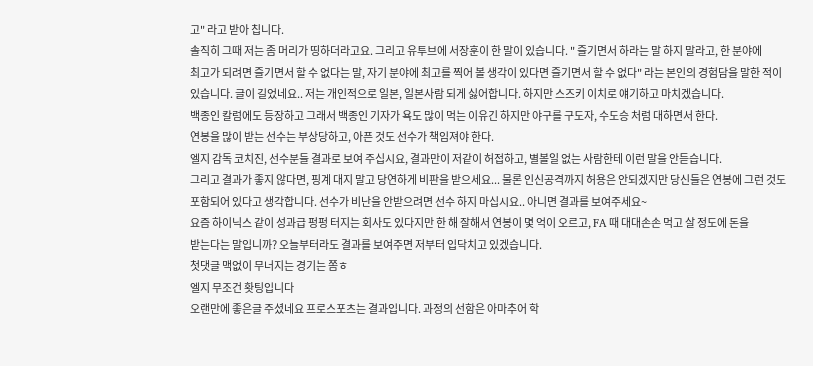고" 라고 받아 칩니다.
솔직히 그때 저는 좀 머리가 띵하더라고요. 그리고 유투브에 서장훈이 한 말이 있습니다. " 즐기면서 하라는 말 하지 말라고, 한 분야에
최고가 되려면 즐기면서 할 수 없다는 말, 자기 분야에 최고를 찍어 볼 생각이 있다면 즐기면서 할 수 없다" 라는 본인의 경험담을 말한 적이
있습니다. 글이 길었네요.. 저는 개인적으로 일본, 일본사람 되게 싫어합니다. 하지만 스즈키 이치로 얘기하고 마치겠습니다.
백종인 칼럼에도 등장하고 그래서 백종인 기자가 욕도 많이 먹는 이유긴 하지만 야구를 구도자, 수도승 처럼 대하면서 한다.
연봉을 많이 받는 선수는 부상당하고, 아픈 것도 선수가 책임져야 한다.
엘지 감독 코치진, 선수분들 결과로 보여 주십시요, 결과만이 저같이 허접하고, 별볼일 없는 사람한테 이런 말을 안듣습니다.
그리고 결과가 좋지 않다면, 핑계 대지 말고 당연하게 비판을 받으세요... 물론 인신공격까지 허용은 안되겠지만 당신들은 연봉에 그런 것도
포함되어 있다고 생각합니다. 선수가 비난을 안받으려면 선수 하지 마십시요.. 아니면 결과를 보여주세요~
요즘 하이닉스 같이 성과급 펑펑 터지는 회사도 있다지만 한 해 잘해서 연봉이 몇 억이 오르고, FA 때 대대손손 먹고 살 정도에 돈을
받는다는 말입니까? 오늘부터라도 결과를 보여주면 저부터 입닥치고 있겠습니다.
첫댓글 맥없이 무너지는 경기는 쫌ㅎ
엘지 무조건 홧팅입니다
오랜만에 좋은글 주셨네요 프로스포츠는 결과입니다. 과정의 선함은 아마추어 학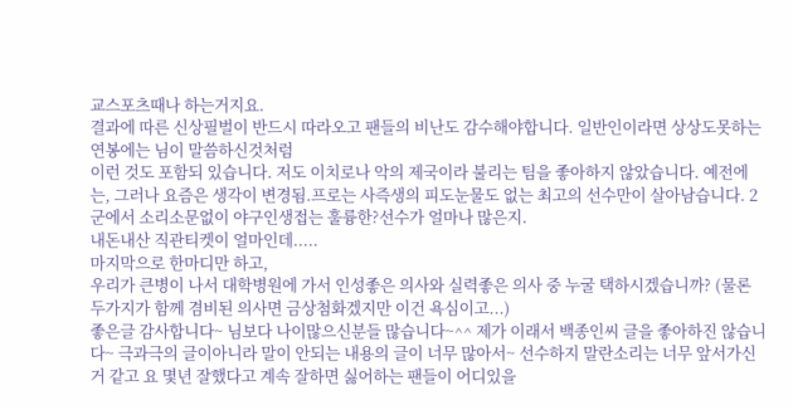교스포츠때나 하는거지요.
결과에 따른 신상필벌이 반드시 따라오고 팬들의 비난도 감수해야합니다. 일반인이라면 상상도못하는 연봉에는 님이 말씀하신것처럼
이런 것도 포함되 있습니다. 저도 이치로나 악의 제국이라 불리는 팀을 좋아하지 않았습니다. 예전에는, 그러나 요즘은 생각이 변경됨.프로는 사즉생의 피도눈물도 없는 최고의 선수만이 살아남습니다. 2군에서 소리소문없이 야구인생접는 훌륭한?선수가 얼마나 많은지.
내돈내산 직관티켓이 얼마인데.....
마지막으로 한마디만 하고,
우리가 큰병이 나서 대학병원에 가서 인성좋은 의사와 실력좋은 의사 중 누굴 택하시겠습니까? (물론 두가지가 함께 겸비된 의사면 금상첨화겠지만 이건 욕심이고...)
좋은글 감사합니다~ 님보다 나이많으신분들 많습니다~^^ 제가 이래서 백종인씨 글을 좋아하진 않습니다~ 극과극의 글이아니라 말이 안되는 내용의 글이 너무 많아서~ 선수하지 말란소리는 너무 앞서가신거 같고 요 몇년 잘했다고 계속 잘하면 싫어하는 팬들이 어디있을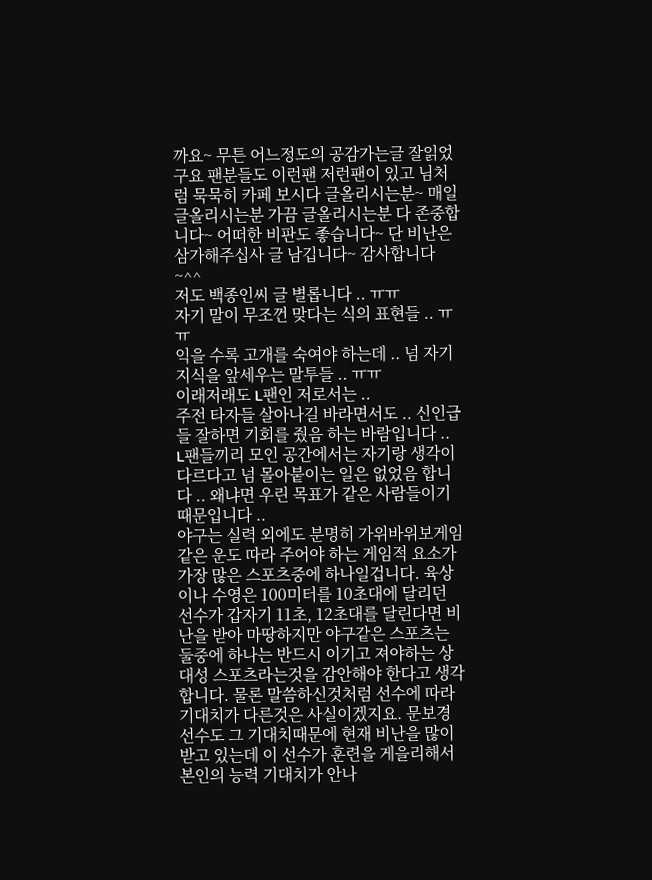까요~ 무튼 어느정도의 공감가는글 잘읽었구요 팬분들도 이런팬 저런팬이 있고 님처럼 묵묵히 카페 보시다 글올리시는분~ 매일 글올리시는분 가끔 글올리시는분 다 존중합니다~ 어떠한 비판도 좋습니다~ 단 비난은 삼가해주십사 글 남깁니다~ 감사합니다~^^
저도 백종인씨 글 별롭니다 .. ㅠㅠ
자기 말이 무조껀 맞다는 식의 표현들 .. ㅠㅠ
익을 수록 고개를 숙여야 하는데 .. 넘 자기 지식을 앞세우는 말투들 .. ㅠㅠ
이래저래도 L팬인 저로서는 ..
주전 타자들 살아나길 바라면서도 .. 신인급들 잘하면 기회를 줬음 하는 바람입니다 ..
L팬들끼리 모인 공간에서는 자기랑 생각이 다르다고 넘 몰아붙이는 일은 없었음 합니다 .. 왜냐면 우린 목표가 같은 사람들이기 때문입니다 ..
야구는 실력 외에도 분명히 가위바위보게임 같은 운도 따라 주어야 하는 게임적 요소가 가장 많은 스포츠중에 하나일겁니다. 육상이나 수영은 100미터를 10초대에 달리던 선수가 갑자기 11초, 12초대를 달린다면 비난을 받아 마땅하지만 야구같은 스포츠는 둘중에 하나는 반드시 이기고 져야하는 상대성 스포츠라는것을 감안해야 한다고 생각합니다. 물론 말씀하신것처럼 선수에 따라 기대치가 다른것은 사실이겠지요. 문보경선수도 그 기대치때문에 현재 비난을 많이 받고 있는데 이 선수가 훈련을 게을리해서 본인의 능력 기대치가 안나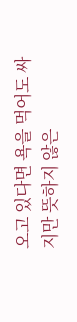오고 있다면 욕을 먹어도 싸지만 뜻하지 않은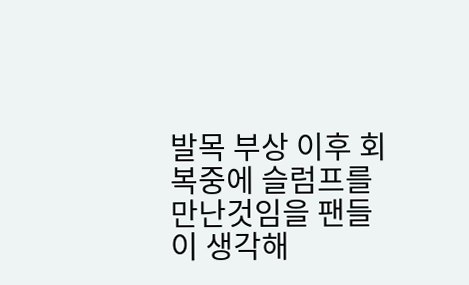발목 부상 이후 회복중에 슬럼프를 만난것임을 팬들이 생각해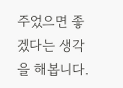주었으면 좋겠다는 생각을 해봅니다.